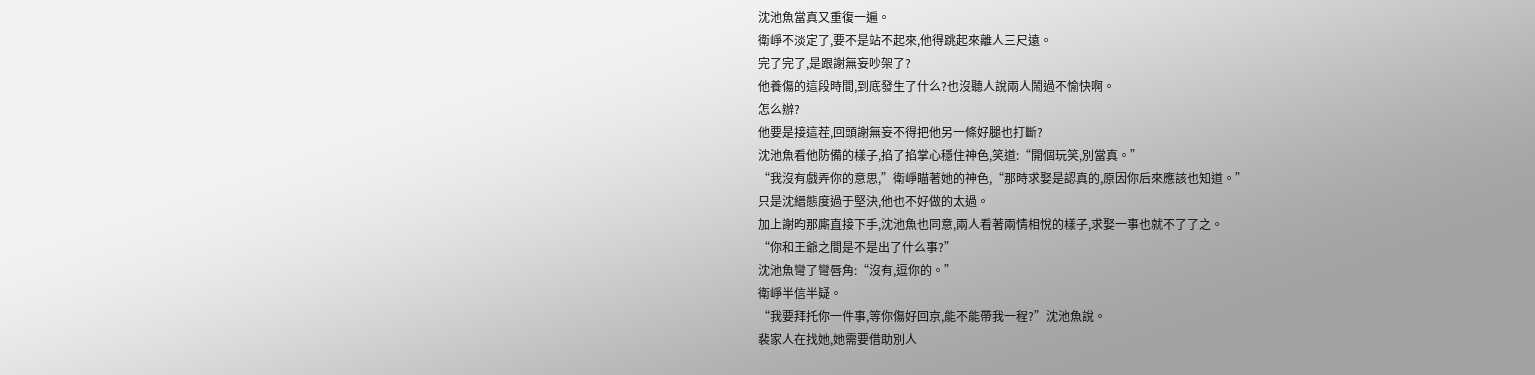沈池魚當真又重復一遍。
衛崢不淡定了,要不是站不起來,他得跳起來離人三尺遠。
完了完了,是跟謝無妄吵架了?
他養傷的這段時間,到底發生了什么?也沒聽人說兩人鬧過不愉快啊。
怎么辦?
他要是接這茬,回頭謝無妄不得把他另一條好腿也打斷?
沈池魚看他防備的樣子,掐了掐掌心穩住神色,笑道:“開個玩笑,別當真。”
“我沒有戲弄你的意思,”衛崢瞄著她的神色,“那時求娶是認真的,原因你后來應該也知道。”
只是沈縉態度過于堅決,他也不好做的太過。
加上謝昀那廝直接下手,沈池魚也同意,兩人看著兩情相悅的樣子,求娶一事也就不了了之。
“你和王爺之間是不是出了什么事?”
沈池魚彎了彎唇角:“沒有,逗你的。”
衛崢半信半疑。
“我要拜托你一件事,等你傷好回京,能不能帶我一程?”沈池魚說。
裴家人在找她,她需要借助別人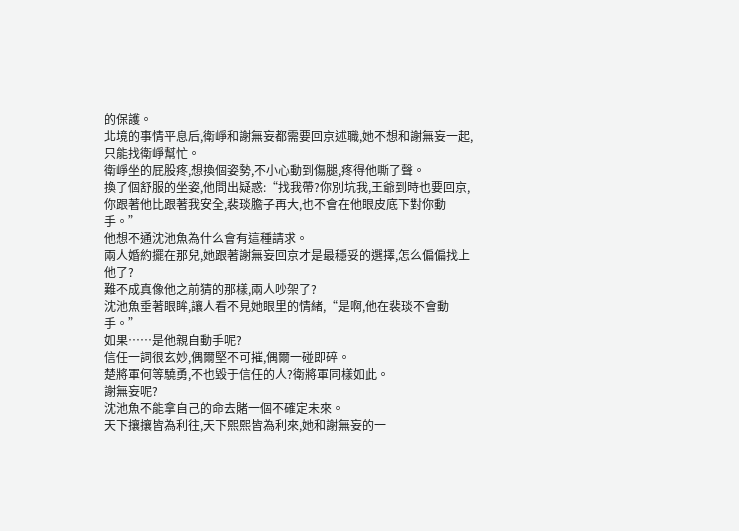的保護。
北境的事情平息后,衛崢和謝無妄都需要回京述職,她不想和謝無妄一起,只能找衛崢幫忙。
衛崢坐的屁股疼,想換個姿勢,不小心動到傷腿,疼得他嘶了聲。
換了個舒服的坐姿,他問出疑惑:“找我帶?你別坑我,王爺到時也要回京,你跟著他比跟著我安全,裴琰膽子再大,也不會在他眼皮底下對你動手。”
他想不通沈池魚為什么會有這種請求。
兩人婚約擺在那兒,她跟著謝無妄回京才是最穩妥的選擇,怎么偏偏找上他了?
難不成真像他之前猜的那樣,兩人吵架了?
沈池魚垂著眼眸,讓人看不見她眼里的情緒,“是啊,他在裴琰不會動手。”
如果……是他親自動手呢?
信任一詞很玄妙,偶爾堅不可摧,偶爾一碰即碎。
楚將軍何等驍勇,不也毀于信任的人?衛將軍同樣如此。
謝無妄呢?
沈池魚不能拿自己的命去賭一個不確定未來。
天下攘攘皆為利往,天下熙熙皆為利來,她和謝無妄的一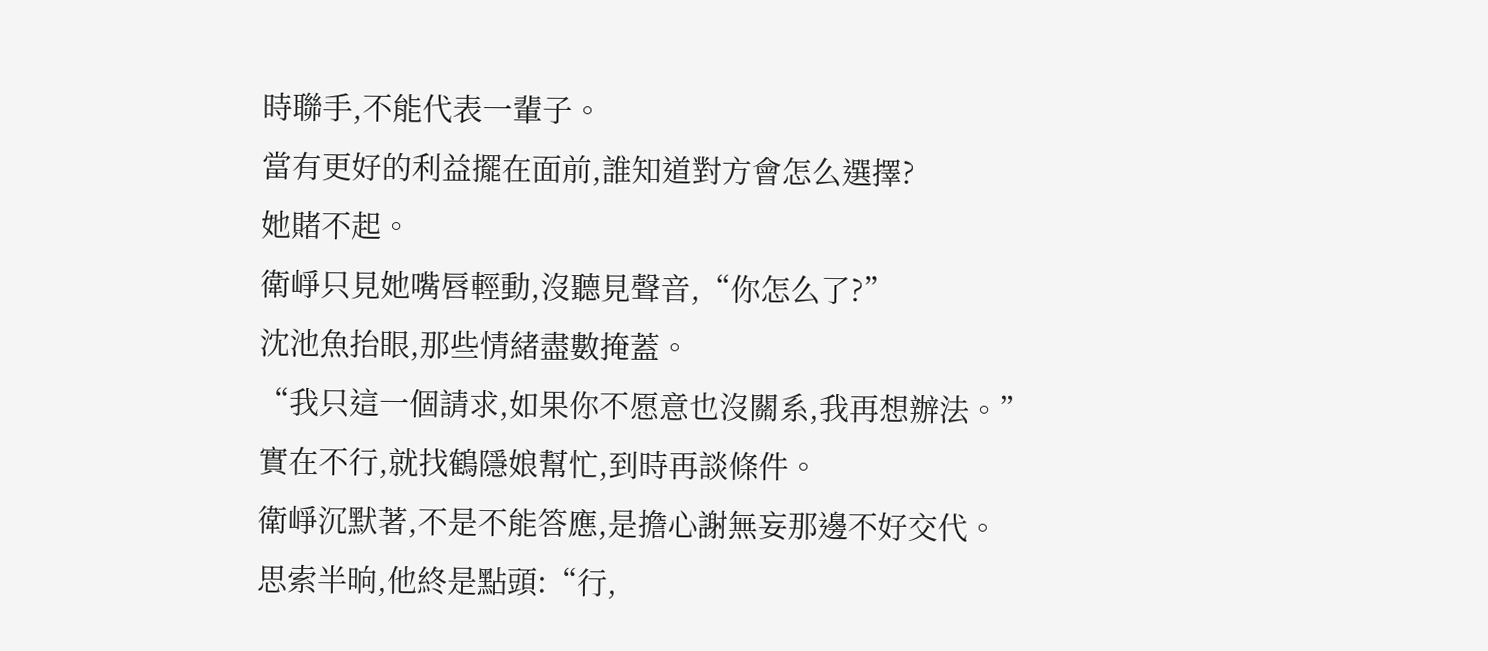時聯手,不能代表一輩子。
當有更好的利益擺在面前,誰知道對方會怎么選擇?
她賭不起。
衛崢只見她嘴唇輕動,沒聽見聲音,“你怎么了?”
沈池魚抬眼,那些情緒盡數掩蓋。
“我只這一個請求,如果你不愿意也沒關系,我再想辦法。”
實在不行,就找鶴隱娘幫忙,到時再談條件。
衛崢沉默著,不是不能答應,是擔心謝無妄那邊不好交代。
思索半晌,他終是點頭:“行,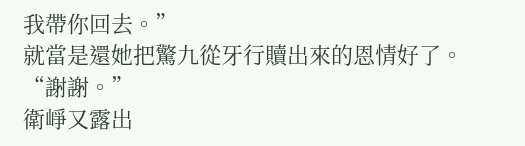我帶你回去。”
就當是還她把驚九從牙行贖出來的恩情好了。
“謝謝。”
衛崢又露出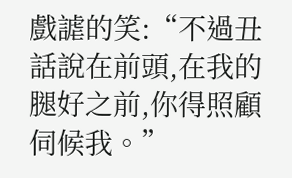戲謔的笑:“不過丑話說在前頭,在我的腿好之前,你得照顧伺候我。”